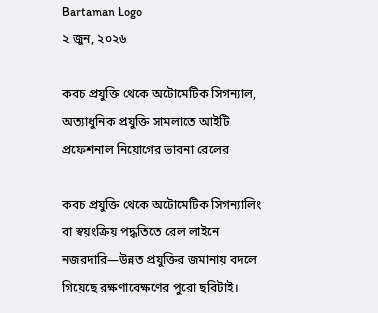Bartaman Logo
২ জুন, ২০২৬

কবচ প্রযুক্তি থেকে অটোমেটিক সিগন্যাল, অত্যাধুনিক প্রযুক্তি সামলাতে আইটি প্রফেশনাল নিয়োগের ভাবনা রেলের

কবচ প্রযুক্তি থেকে অটোমেটিক সিগন্যালিং বা স্বয়ংক্রিয় পদ্ধতিতে রেল লাইনে নজরদারি—উন্নত প্রযুক্তির জমানায় বদলে গিয়েছে রক্ষণাবেক্ষণের পুরো ছবিটাই।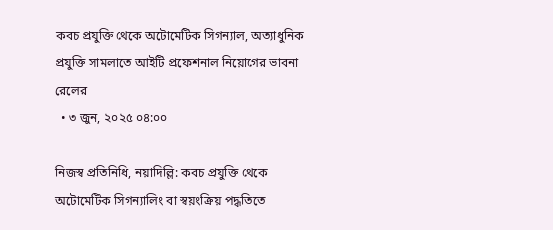কবচ প্রযুক্তি থেকে অটোমেটিক সিগন্যাল, অত্যাধুনিক প্রযুক্তি সামলাতে আইটি প্রফেশনাল নিয়োগের ভাবনা রেলের
  • ৩ জুন, ২০২৫ ০৪:০০

নিজস্ব প্রতিনিধি, নয়াদিল্লি: কবচ প্রযুক্তি থেকে অটোমেটিক সিগন্যালিং বা স্বয়ংক্রিয় পদ্ধতিতে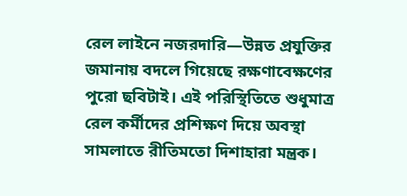রেল লাইনে নজরদারি—উন্নত প্রযুক্তির জমানায় বদলে গিয়েছে রক্ষণাবেক্ষণের পুরো ছবিটাই। এই পরিস্থিতিতে শুধুমাত্র রেল কর্মীদের প্রশিক্ষণ দিয়ে অবস্থা সামলাতে রীতিমতো দিশাহারা মন্ত্রক।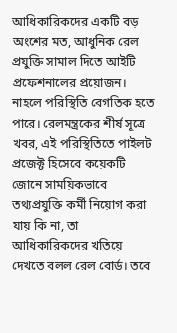আধিকারিকদের একটি বড় অংশের মত, আধুনিক রেল প্রযুক্তি সামাল দিতে আইটি প্রফেশনালের প্রয়োজন। নাহলে পরিস্থিতি বেগতিক হতে পারে। রেলমন্ত্রকের শীর্ষ সূত্রে খবর, এই পরিস্থিতিতে পাইলট প্রজেক্ট হিসেবে কয়েকটি জোনে সাময়িকভাবে তথ্যপ্রযুক্তি কর্মী নিয়োগ করা যায় কি না, তা আধিকারিকদের খতিয়ে দেখতে বলল রেল বোর্ড। তবে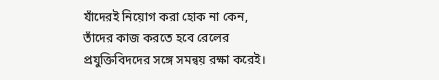যাঁদেরই নিয়োগ করা হোক না কেন, তাঁদের কাজ করতে হবে রেলের প্রযুক্তিবিদদের সঙ্গে সমন্বয় রক্ষা করেই।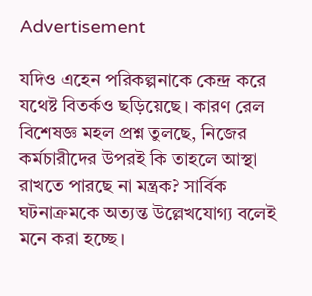Advertisement

যদিও এহেন পরিকল্পনাকে কেন্দ্র করে যথেষ্ট বিতর্কও ছড়িয়েছে। কারণ রেল বিশেষজ্ঞ মহল প্রশ্ন তুলছে, নিজের কর্মচারীদের উপরই কি তাহলে আস্থা রাখতে পারছে না মন্ত্রক? সার্বিক ঘটনাক্রমকে অত্যন্ত উল্লেখযোগ্য বলেই মনে করা হচ্ছে।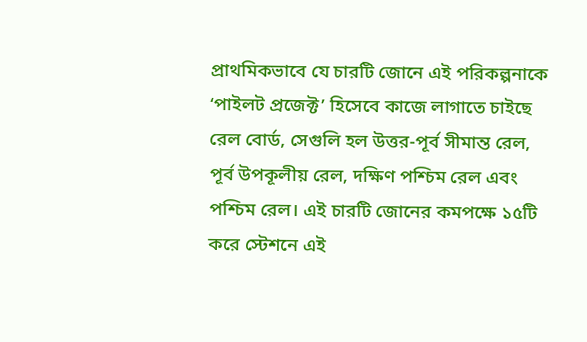প্রাথমিকভাবে যে চারটি জোনে এই পরিকল্পনাকে ‘পাইলট প্রজেক্ট’ হিসেবে কাজে লাগাতে চাইছে রেল বোর্ড, সেগুলি হল উত্তর-পূর্ব সীমান্ত রেল, পূর্ব উপকূলীয় রেল, দক্ষিণ পশ্চিম রেল এবং পশ্চিম রেল। এই চারটি জোনের কমপক্ষে ১৫টি করে স্টেশনে এই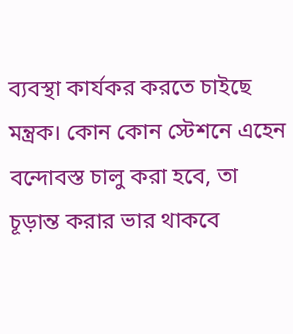ব্যবস্থা কার্যকর করতে চাইছে মন্ত্রক। কোন কোন স্টেশনে এহেন বন্দোবস্ত চালু করা হবে, তা চূড়ান্ত করার ভার থাকবে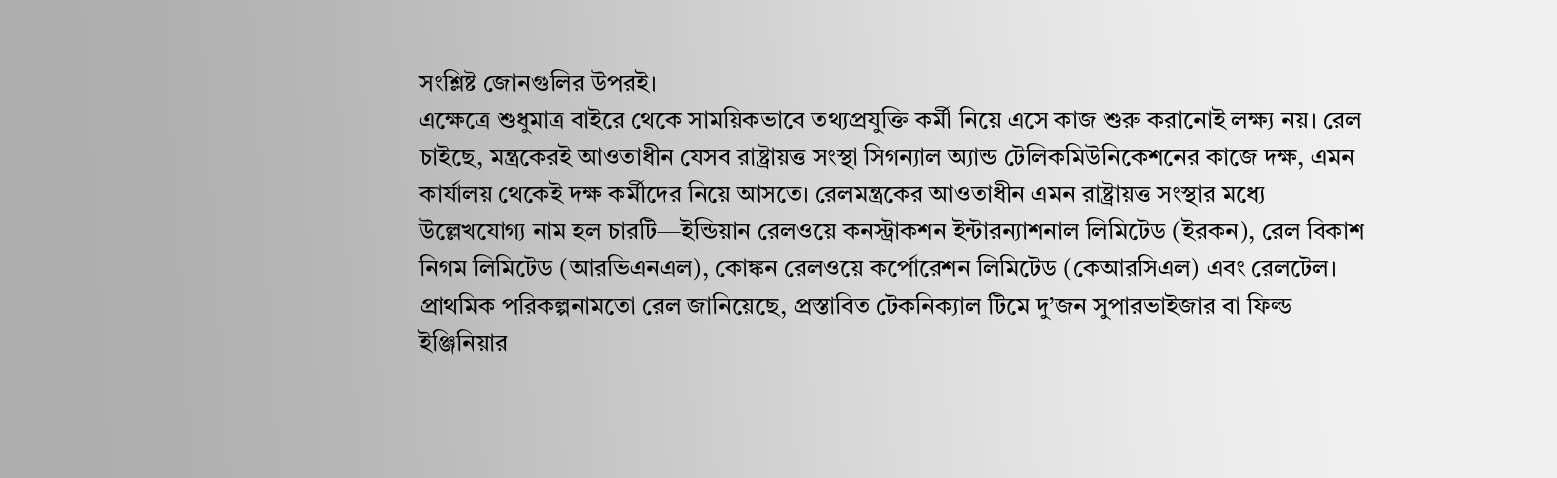সংশ্লিষ্ট জোনগুলির উপরই।
এক্ষেত্রে শুধুমাত্র বাইরে থেকে সাময়িকভাবে তথ্যপ্রযুক্তি কর্মী নিয়ে এসে কাজ শুরু করানোই লক্ষ্য নয়। রেল চাইছে, মন্ত্রকেরই আওতাধীন যেসব রাষ্ট্রায়ত্ত সংস্থা সিগন্যাল অ্যান্ড টেলিকমিউনিকেশনের কাজে দক্ষ, এমন কার্যালয় থেকেই দক্ষ কর্মীদের নিয়ে আসতে। রেলমন্ত্রকের আওতাধীন এমন রাষ্ট্রায়ত্ত সংস্থার মধ্যে উল্লেখযোগ্য নাম হল চারটি—ইন্ডিয়ান রেলওয়ে কনস্ট্রাকশন ইন্টারন্যাশনাল লিমিটেড (ইরকন), রেল বিকাশ নিগম লিমিটেড (আরভিএনএল), কোঙ্কন রেলওয়ে কর্পোরেশন লিমিটেড (কেআরসিএল) এবং রেলটেল।
প্রাথমিক পরিকল্পনামতো রেল জানিয়েছে, প্রস্তাবিত টেকনিক্যাল টিমে দু’জন সুপারভাইজার বা ফিল্ড ইঞ্জিনিয়ার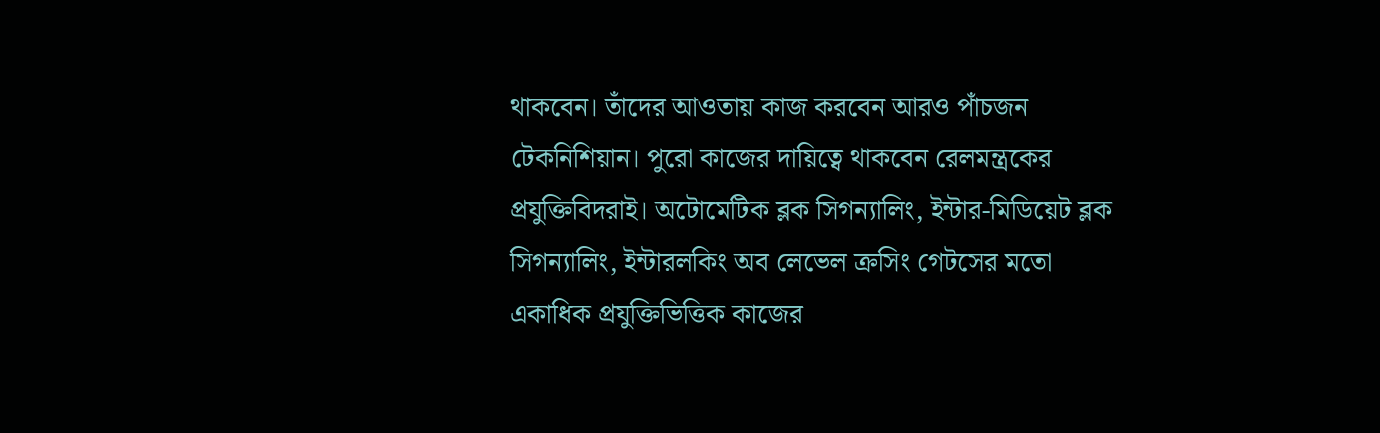থাকবেন। তাঁদের আওতায় কাজ করবেন আরও পাঁচজন টেকনিশিয়ান। পুরো কাজের দায়িত্বে থাকবেন রেলমন্ত্রকের প্রযুক্তিবিদরাই। অটোমেটিক ব্লক সিগন্যালিং, ইন্টার-মিডিয়েট ব্লক সিগন্যালিং, ইন্টারলকিং অব লেভেল ক্রসিং গেটসের মতো একাধিক প্রযুক্তিভিত্তিক কাজের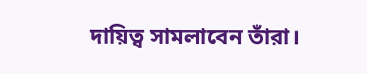দায়িত্ব সামলাবেন তাঁরা।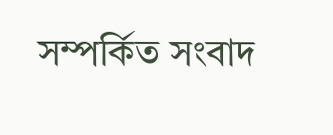সম্পর্কিত সংবাদ